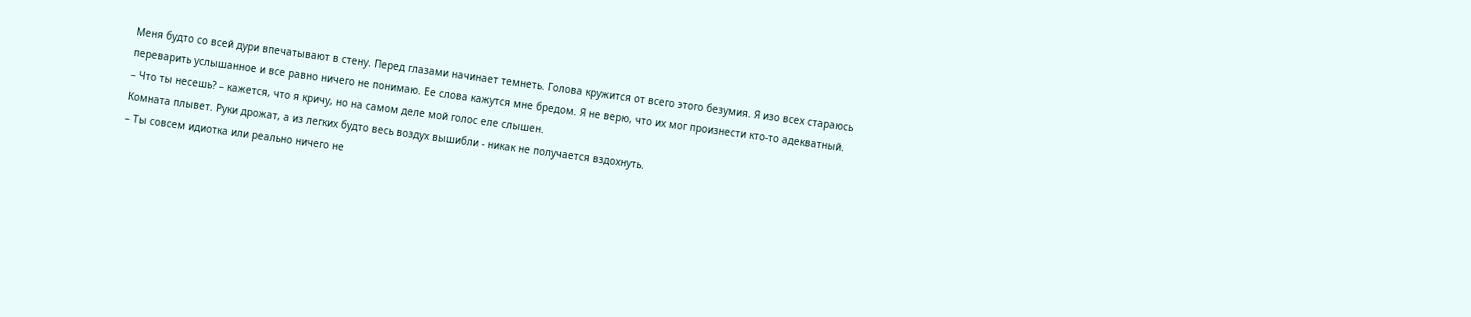Меня будто со всей дури впечатывают в стену. Перед глазами начинает темнеть. Голова кружится от всего этого безумия. Я изо всех стараюсь переварить услышанное и все равно ничего не понимаю. Ее слова кажутся мне бредом. Я не верю, что их мог произнести кто-то адекватный.
– Что ты несешь? – кажется, что я кричу, но на самом деле мой голос еле слышен.
Комната плывет. Руки дрожат, а из легких будто весь воздух вышибли - никак не получается вздохнуть.
– Ты совсем идиотка или реально ничего не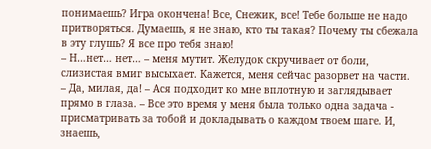понимаешь? Игра окончена! Все, Снежик, все! Тебе больше не надо притворяться. Думаешь, я не знаю, кто ты такая? Почему ты сбежала в эту глушь? Я все про тебя знаю!
– Н…нет… нет… – меня мутит. Желудок скручивает от боли, слизистая вмиг высыхает. Кажется, меня сейчас разорвет на части.
– Да, милая, да! – Ася подходит ко мне вплотную и заглядывает прямо в глаза. – Все это время у меня была только одна задача - присматривать за тобой и докладывать о каждом твоем шаге. И, знаешь,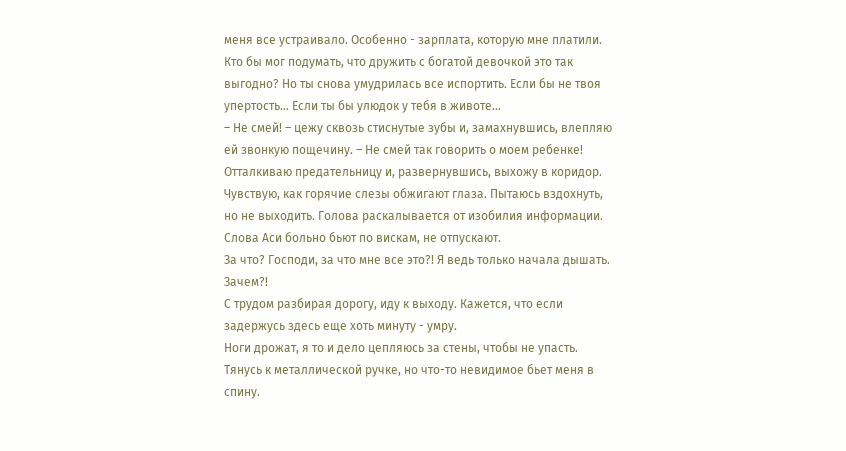меня все устраивало. Особенно - зарплата, которую мне платили. Кто бы мог подумать, что дружить с богатой девочкой это так выгодно? Но ты снова умудрилась все испортить. Если бы не твоя упертость… Если ты бы улюдок у тебя в животе…
– Не смей! – цежу сквозь стиснутые зубы и, замахнувшись, влепляю ей звонкую пощечину. – Не смей так говорить о моем ребенке!
Отталкиваю предательницу и, развернувшись, выхожу в коридор. Чувствую, как горячие слезы обжигают глаза. Пытаюсь вздохнуть, но не выходить. Голова раскалывается от изобилия информации. Слова Аси больно бьют по вискам, не отпускают.
За что? Господи, за что мне все это?! Я ведь только начала дышать. Зачем?!
С трудом разбирая дорогу, иду к выходу. Кажется, что если задержусь здесь еще хоть минуту - умру.
Ноги дрожат, я то и дело цепляюсь за стены, чтобы не упасть. Тянусь к металлической ручке, но что-то невидимое бьет меня в спину.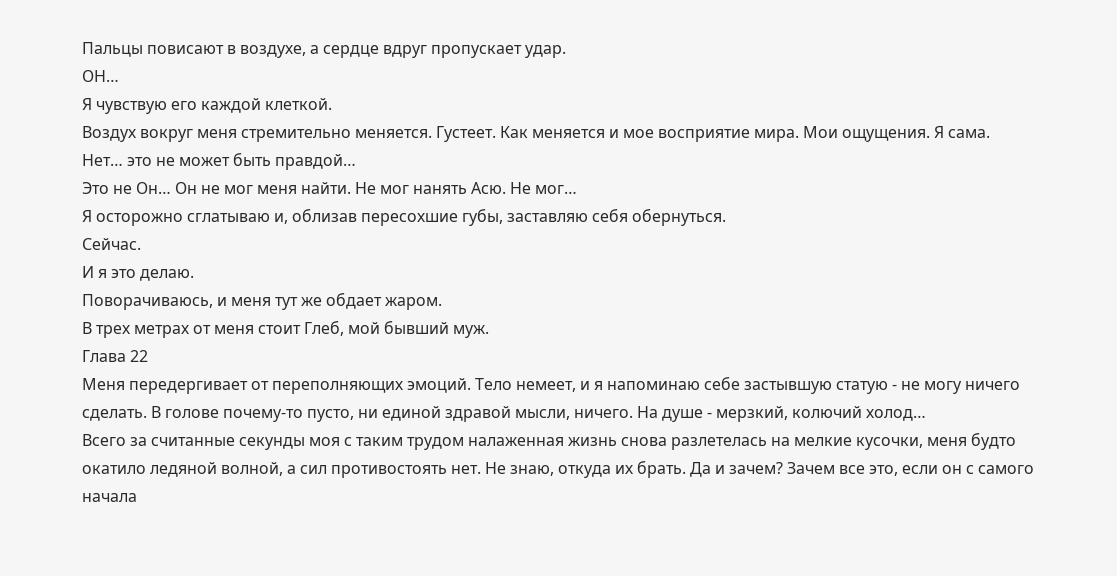Пальцы повисают в воздухе, а сердце вдруг пропускает удар.
ОН…
Я чувствую его каждой клеткой.
Воздух вокруг меня стремительно меняется. Густеет. Как меняется и мое восприятие мира. Мои ощущения. Я сама.
Нет… это не может быть правдой…
Это не Он… Он не мог меня найти. Не мог нанять Асю. Не мог…
Я осторожно сглатываю и, облизав пересохшие губы, заставляю себя обернуться.
Сейчас.
И я это делаю.
Поворачиваюсь, и меня тут же обдает жаром.
В трех метрах от меня стоит Глеб, мой бывший муж.
Глава 22
Меня передергивает от переполняющих эмоций. Тело немеет, и я напоминаю себе застывшую статую - не могу ничего сделать. В голове почему-то пусто, ни единой здравой мысли, ничего. На душе - мерзкий, колючий холод…
Всего за считанные секунды моя с таким трудом налаженная жизнь снова разлетелась на мелкие кусочки, меня будто окатило ледяной волной, а сил противостоять нет. Не знаю, откуда их брать. Да и зачем? Зачем все это, если он с самого начала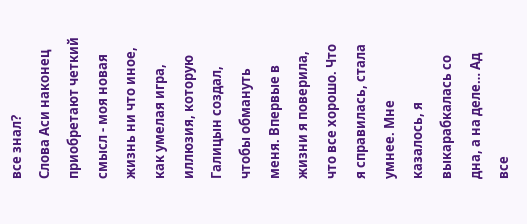все знал?
Слова Аси наконец приобретают четкий смысл - моя новая жизнь ни что иное, как умелая игра, иллюзия, которую Галицын создал, чтобы обмануть меня. Впервые в жизни я поверила, что все хорошо. Что я справилась, стала умнее. Мне казалось, я выкарабкалась со дна, а на деле… Ад все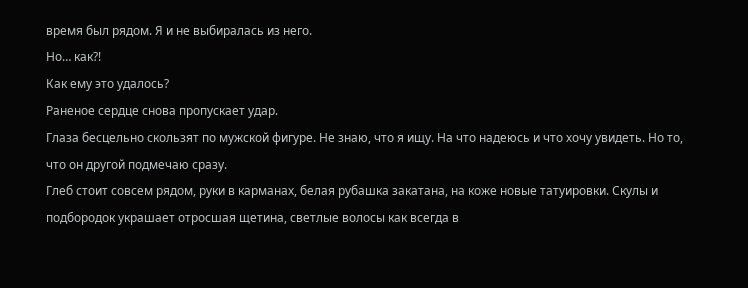время был рядом. Я и не выбиралась из него.
Но… как?!
Как ему это удалось?
Раненое сердце снова пропускает удар.
Глаза бесцельно скользят по мужской фигуре. Не знаю, что я ищу. На что надеюсь и что хочу увидеть. Но то, что он другой подмечаю сразу.
Глеб стоит совсем рядом, руки в карманах, белая рубашка закатана, на коже новые татуировки. Скулы и подбородок украшает отросшая щетина, светлые волосы как всегда в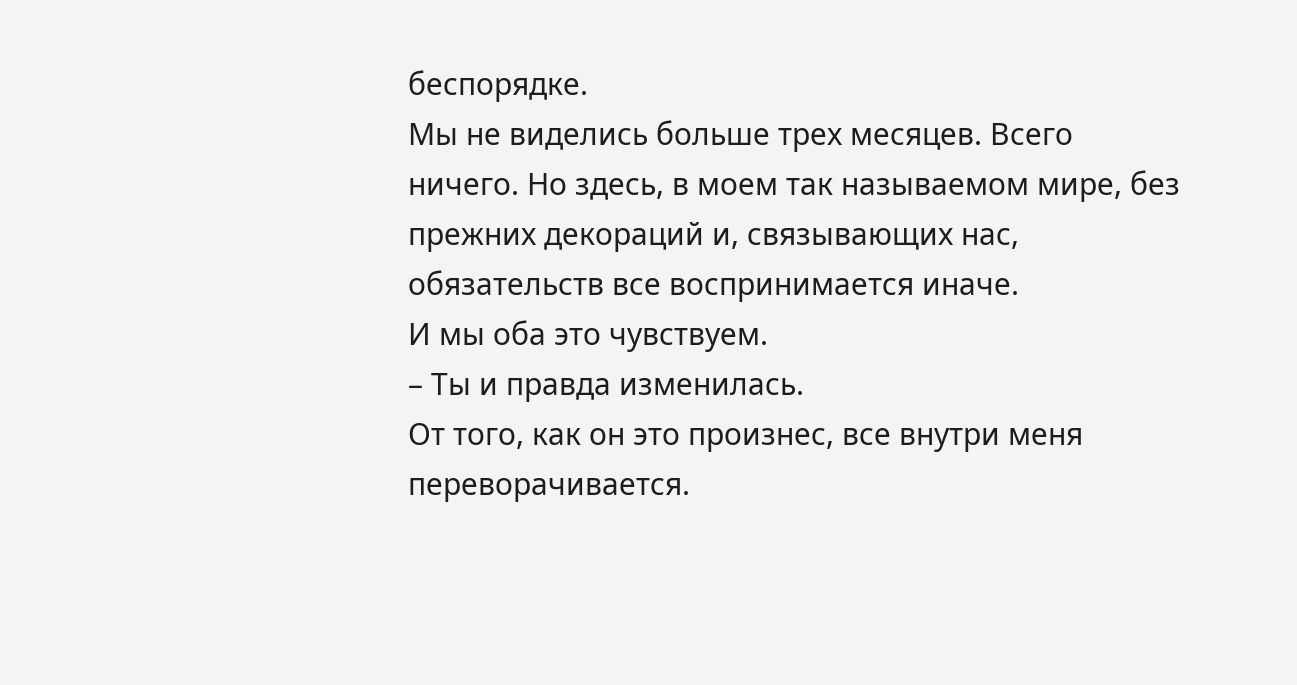беспорядке.
Мы не виделись больше трех месяцев. Всего ничего. Но здесь, в моем так называемом мире, без прежних декораций и, связывающих нас, обязательств все воспринимается иначе.
И мы оба это чувствуем.
– Ты и правда изменилась.
От того, как он это произнес, все внутри меня переворачивается.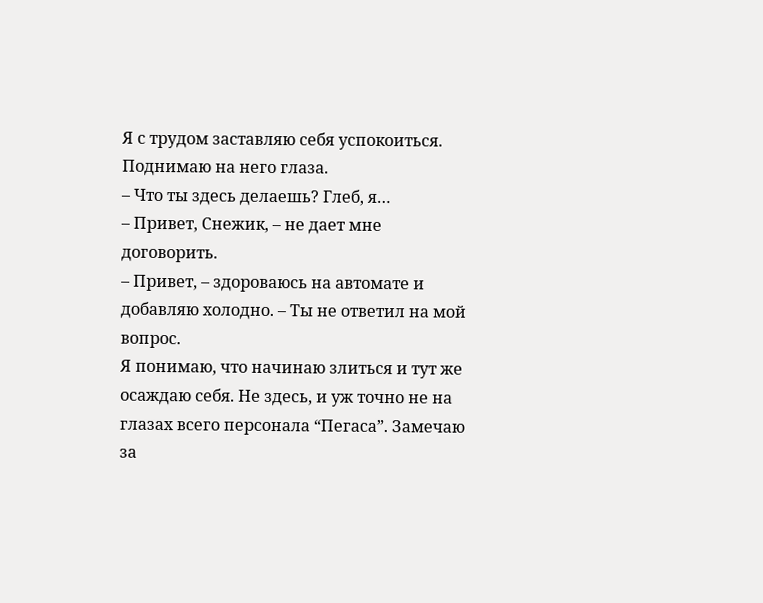Я с трудом заставляю себя успокоиться. Поднимаю на него глаза.
– Что ты здесь делаешь? Глеб, я…
– Привет, Снежик, – не дает мне договорить.
– Привет, – здороваюсь на автомате и добавляю холодно. – Ты не ответил на мой вопрос.
Я понимаю, что начинаю злиться и тут же осаждаю себя. Не здесь, и уж точно не на глазах всего персонала “Пегаса”. Замечаю за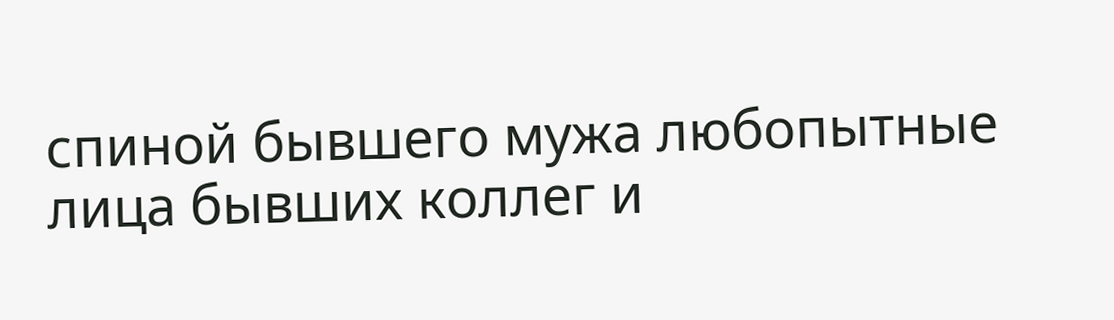спиной бывшего мужа любопытные лица бывших коллег и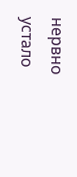нервно устало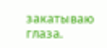закатываю глаза.